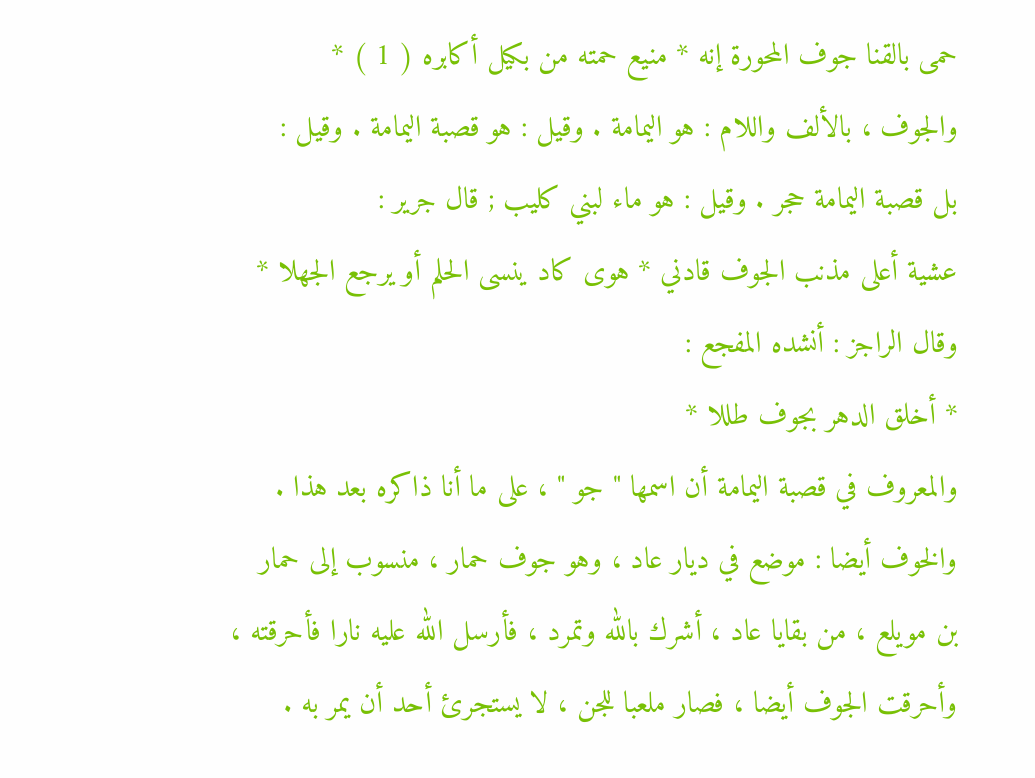حمى بالقنا جوف المحورة إنه * منيع حمته من بكيل أكابره ( 1 ) *
والجوف ، بالألف واللام : هو اليمامة . وقيل : هو قصبة اليمامة . وقيل :
بل قصبة اليمامة حجر . وقيل : هو ماء لبني كليب ; قال جرير :
عشية أعلى مذنب الجوف قادني * هوى كاد ينسى الحلم أو يرجع الجهلا *
وقال الراجز : أنشده المفجع :
* أخلق الدهر بجوف طللا *
والمعروف في قصبة اليمامة أن اسمها " جو " ، على ما أنا ذاكره بعد هذا .
والخوف أيضا : موضع في ديار عاد ، وهو جوف حمار ، منسوب إلى حمار
بن مويلع ، من بقايا عاد ، أشرك بالله وتمرد ، فأرسل الله عليه نارا فأحرقته ،
وأحرقت الجوف أيضا ، فصار ملعبا للجن ، لا يستجرئ أحد أن يمر به .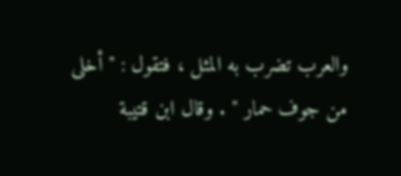والعرب تضرب به المثل ، فتقول : " أخلى من جوف حمار " . وقال ابن قتيبة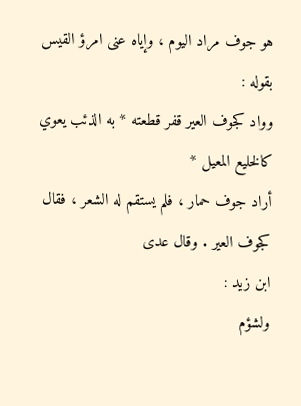هو جوف مراد اليوم ، وإياه عنى امرؤ القيس بقوله :
وواد كجوف العير قفر قطعته * به الذئب يعوي كالخليع المعيل *
أراد جوف حمار ، فلم يستقم له الشعر ، فقال كجوف العير . وقال عدى
ابن زيد :
ولشؤم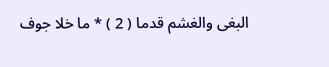البغى والغشم قدما ( 2 ) * ما خلا جوف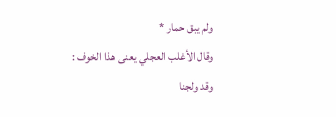ولم يبق حمار *
وقال الأغلب العجلي يعنى هذا الخوف :
وقد ولجنا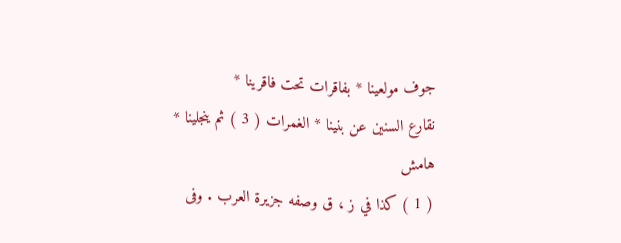جوف مولعينا * بفاقرات تحت فاقرينا *
نقارع السنين عن بنينا * الغمرات ( 3 ) ثم ينجلينا *
هامش
( 1 ) كذا في ز ، ق وصفه جزيرة العرب . وفى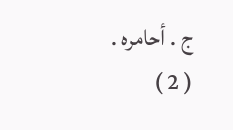ج . أحامره .
( 2 )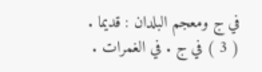في ج ومعجم البلدان : قديما .
( 3 ) في ج . في الغمرات .